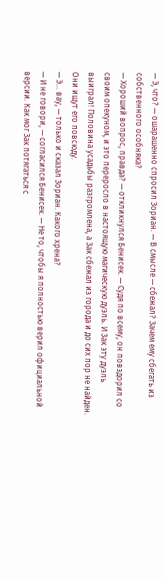— Э, что? — ошарашенно спросил Зориан. — В смысле — сбежал? Зачем ему сбегать из собственного особняка?
— Хороший вопрос, правда? — откликнулся Бенисек. — Судя по всему, он повздорил со своим опекуном, и это переросло в настоящую магическую дуэль. И Зак эту дуэль выиграл! Половина усадьбы разгромлена, а Зак сбежал из города и до сих пор не найден. Они ищут его повсюду.
— Э… вау, — только и сказал Зориан. Какого хрена?
— И не говори, — согласился Бенисек. — Не то, чтобы я полностью верил официальной версии. Как мог Зак потягаться с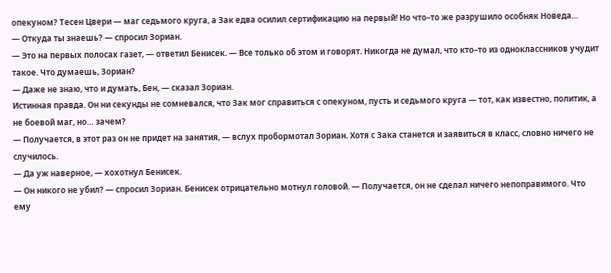опекуном? Тесен Цвери — маг седьмого круга, а Зак едва осилил сертификацию на первый! Но что–то же разрушило особняк Новеда…
— Откуда ты знаешь? — спросил Зориан.
— Это на первых полосах газет, — ответил Бенисек. — Все только об этом и говорят. Никогда не думал, что кто–то из одноклассников учудит такое. Что думаешь, Зориан?
— Даже не знаю, что и думать, Бен, — сказал Зориан.
Истинная правда. Он ни секунды не сомневался, что Зак мог справиться с опекуном, пусть и седьмого круга — тот, как известно, политик, а не боевой маг, но… зачем?
— Получается, в этот раз он не придет на занятия, — вслух пробормотал Зориан. Хотя с Зака станется и заявиться в класс, словно ничего не случилось.
— Да уж наверное, — хохотнул Бенисек.
— Он никого не убил? — спросил Зориан. Бенисек отрицательно мотнул головой. — Получается, он не сделал ничего непоправимого. Что ему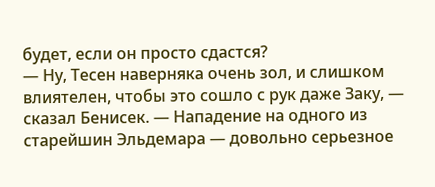будет, если он просто сдастся?
— Ну, Тесен наверняка очень зол, и слишком влиятелен, чтобы это сошло с рук даже Заку, — сказал Бенисек. — Нападение на одного из старейшин Эльдемара — довольно серьезное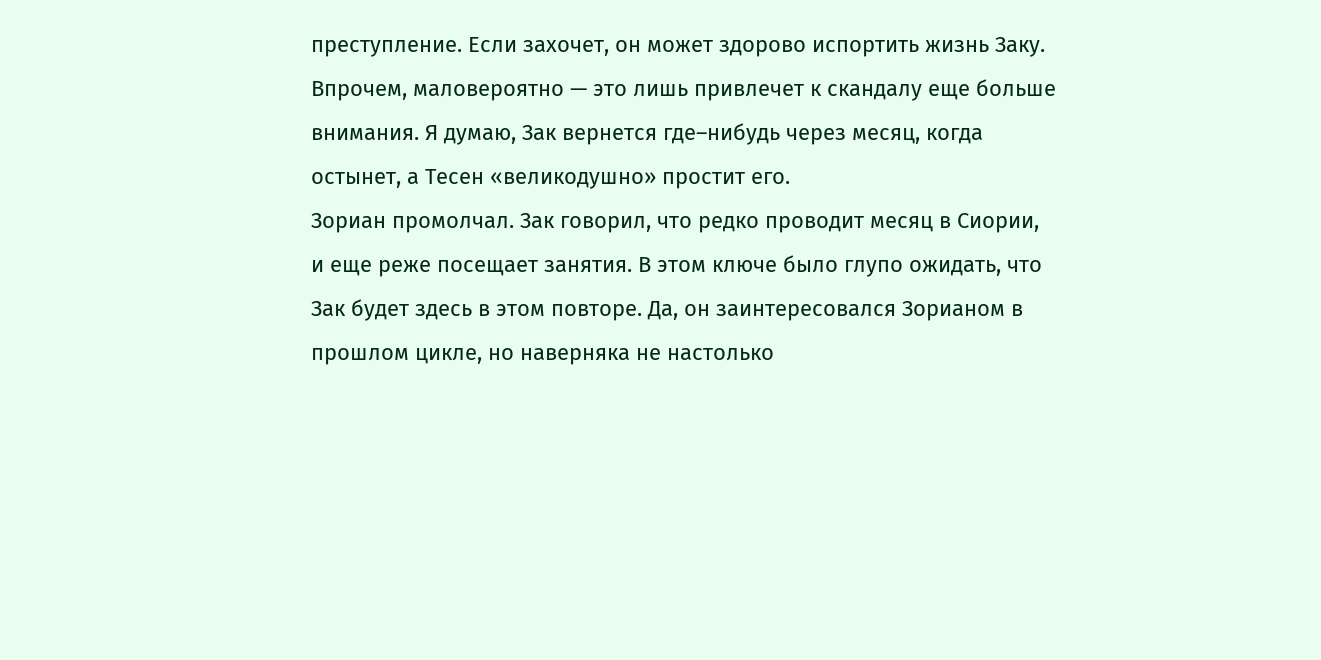преступление. Если захочет, он может здорово испортить жизнь Заку. Впрочем, маловероятно — это лишь привлечет к скандалу еще больше внимания. Я думаю, Зак вернется где–нибудь через месяц, когда остынет, а Тесен «великодушно» простит его.
Зориан промолчал. Зак говорил, что редко проводит месяц в Сиории, и еще реже посещает занятия. В этом ключе было глупо ожидать, что Зак будет здесь в этом повторе. Да, он заинтересовался Зорианом в прошлом цикле, но наверняка не настолько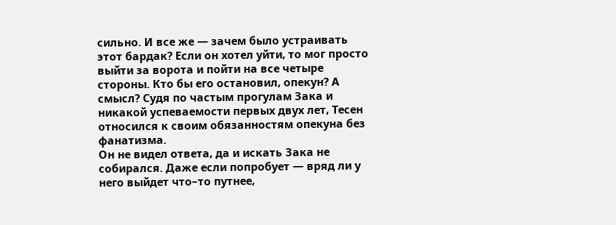сильно. И все же — зачем было устраивать этот бардак? Если он хотел уйти, то мог просто выйти за ворота и пойти на все четыре стороны. Кто бы его остановил, опекун? А смысл? Судя по частым прогулам Зака и никакой успеваемости первых двух лет, Тесен относился к своим обязанностям опекуна без фанатизма.
Он не видел ответа, да и искать Зака не собирался. Даже если попробует — вряд ли у него выйдет что–то путнее,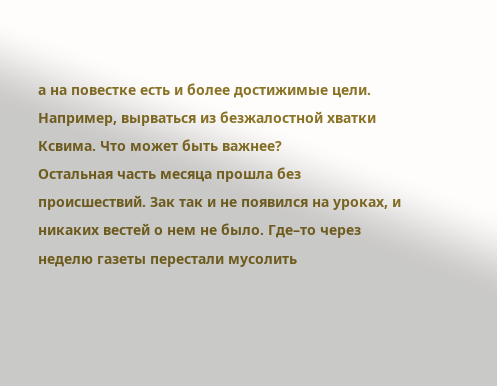а на повестке есть и более достижимые цели.
Например, вырваться из безжалостной хватки Ксвима. Что может быть важнее?
Остальная часть месяца прошла без происшествий. Зак так и не появился на уроках, и никаких вестей о нем не было. Где–то через неделю газеты перестали мусолить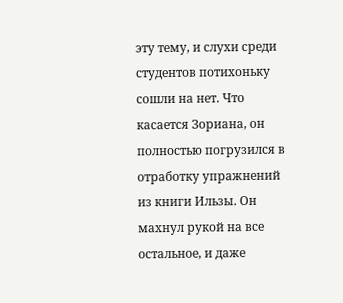эту тему, и слухи среди студентов потихоньку сошли на нет. Что касается Зориана, он полностью погрузился в отработку упражнений из книги Ильзы. Он махнул рукой на все остальное, и даже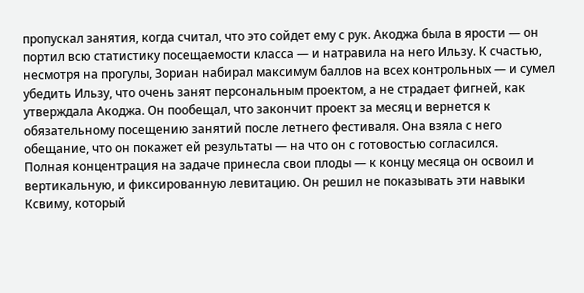пропускал занятия, когда считал, что это сойдет ему с рук. Акоджа была в ярости — он портил всю статистику посещаемости класса — и натравила на него Ильзу. К счастью, несмотря на прогулы, Зориан набирал максимум баллов на всех контрольных — и сумел убедить Ильзу, что очень занят персональным проектом, а не страдает фигней, как утверждала Акоджа. Он пообещал, что закончит проект за месяц и вернется к обязательному посещению занятий после летнего фестиваля. Она взяла с него обещание, что он покажет ей результаты — на что он с готовостью согласился.
Полная концентрация на задаче принесла свои плоды — к концу месяца он освоил и вертикальную, и фиксированную левитацию. Он решил не показывать эти навыки Ксвиму, который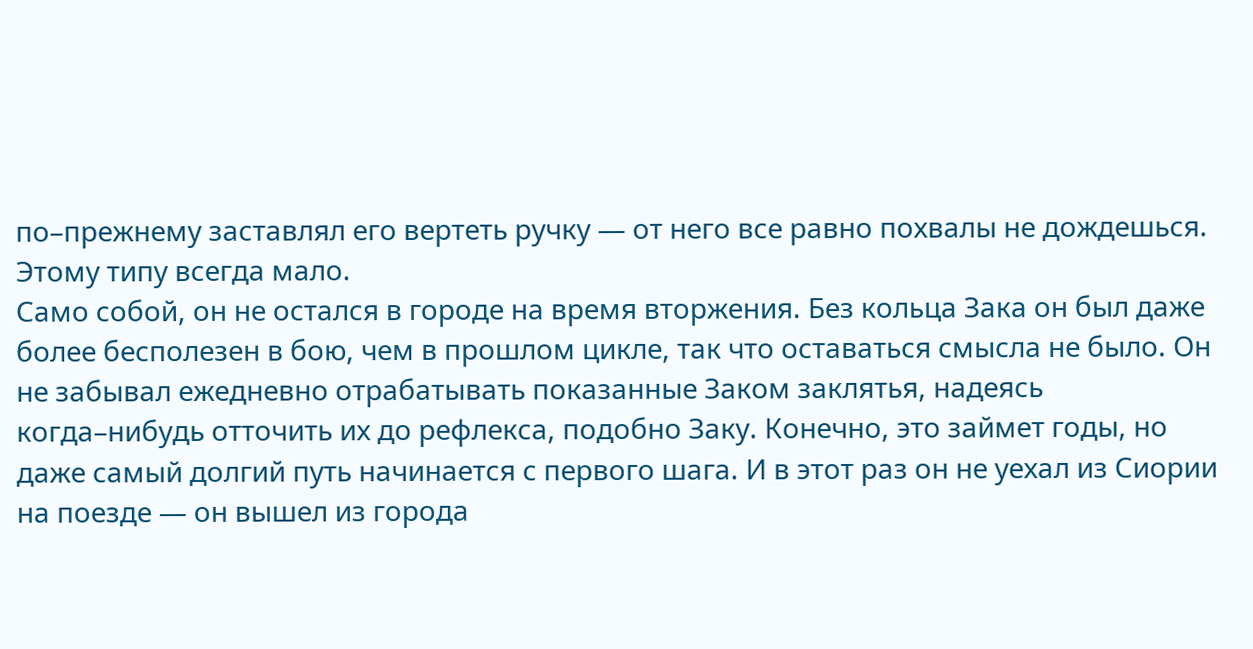по–прежнему заставлял его вертеть ручку — от него все равно похвалы не дождешься. Этому типу всегда мало.
Само собой, он не остался в городе на время вторжения. Без кольца Зака он был даже более бесполезен в бою, чем в прошлом цикле, так что оставаться смысла не было. Он не забывал ежедневно отрабатывать показанные Заком заклятья, надеясь когда–нибудь отточить их до рефлекса, подобно Заку. Конечно, это займет годы, но даже самый долгий путь начинается с первого шага. И в этот раз он не уехал из Сиории на поезде — он вышел из города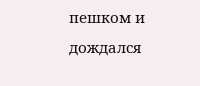пешком и дождался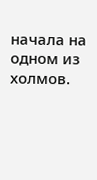начала на одном из холмов.